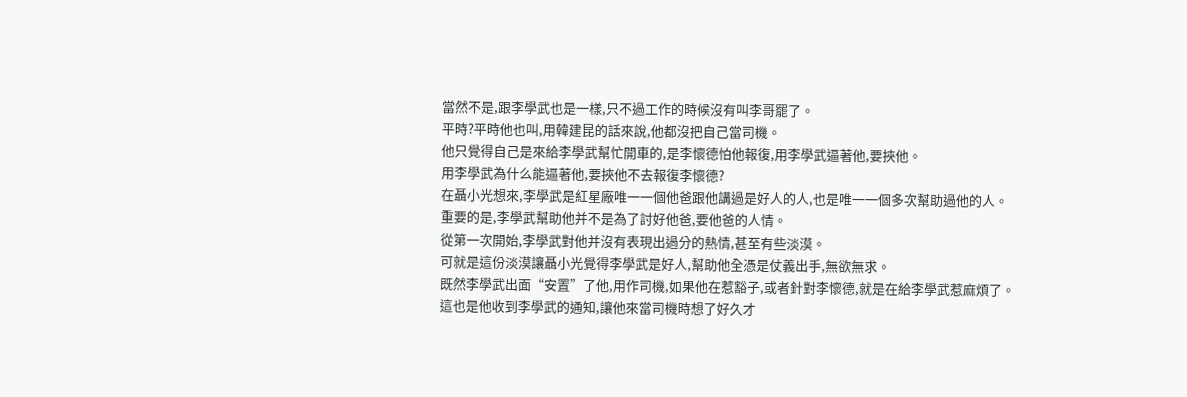當然不是,跟李學武也是一樣,只不過工作的時候沒有叫李哥罷了。
平時?平時他也叫,用韓建昆的話來說,他都沒把自己當司機。
他只覺得自己是來給李學武幫忙開車的,是李懷德怕他報復,用李學武逼著他,要挾他。
用李學武為什么能逼著他,要挾他不去報復李懷德?
在聶小光想來,李學武是紅星廠唯一一個他爸跟他講過是好人的人,也是唯一一個多次幫助過他的人。
重要的是,李學武幫助他并不是為了討好他爸,要他爸的人情。
從第一次開始,李學武對他并沒有表現出過分的熱情,甚至有些淡漠。
可就是這份淡漠讓聶小光覺得李學武是好人,幫助他全憑是仗義出手,無欲無求。
既然李學武出面“安置”了他,用作司機,如果他在惹豁子,或者針對李懷德,就是在給李學武惹麻煩了。
這也是他收到李學武的通知,讓他來當司機時想了好久才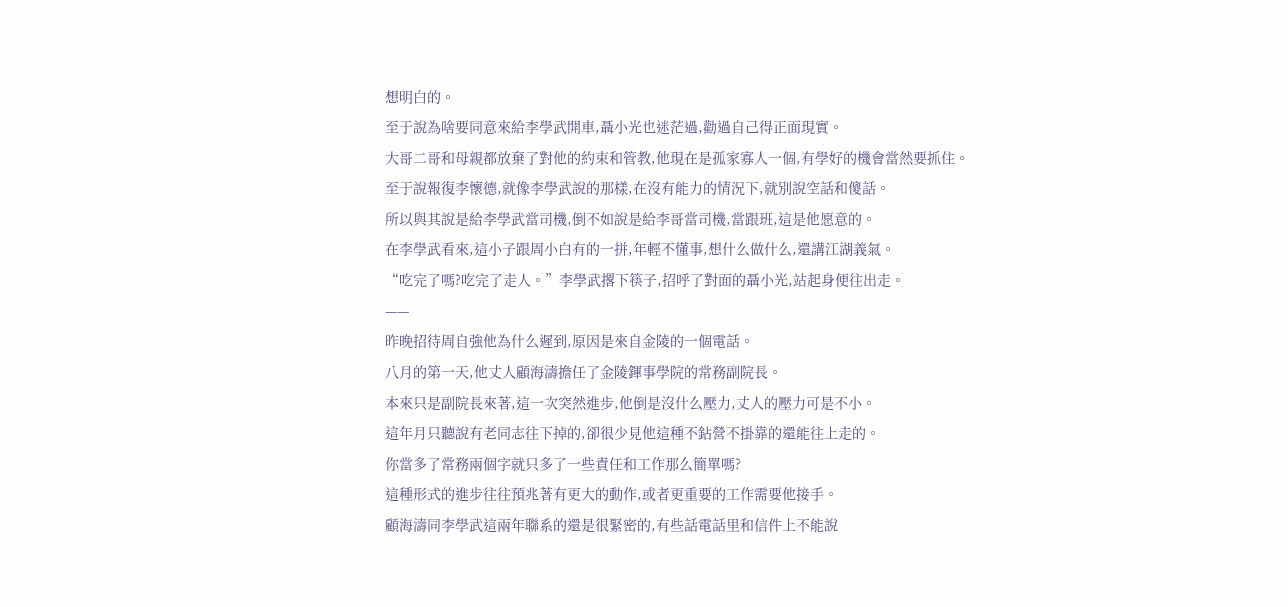想明白的。
至于說為啥要同意來給李學武開車,聶小光也迷茫過,勸過自己得正面現實。
大哥二哥和母親都放棄了對他的約束和管教,他現在是孤家寡人一個,有學好的機會當然要抓住。
至于說報復李懷德,就像李學武說的那樣,在沒有能力的情況下,就別說空話和傻話。
所以與其說是給李學武當司機,倒不如說是給李哥當司機,當跟班,這是他愿意的。
在李學武看來,這小子跟周小白有的一拼,年輕不懂事,想什么做什么,還講江湖義氣。
“吃完了嗎?吃完了走人。”李學武撂下筷子,招呼了對面的聶小光,站起身便往出走。
——
昨晚招待周自強他為什么遲到,原因是來自金陵的一個電話。
八月的第一天,他丈人顧海濤擔任了金陵鍕事學院的常務副院長。
本來只是副院長來著,這一次突然進步,他倒是沒什么壓力,丈人的壓力可是不小。
這年月只聽說有老同志往下掉的,卻很少見他這種不鉆營不掛靠的還能往上走的。
你當多了常務兩個字就只多了一些責任和工作那么簡單嗎?
這種形式的進步往往預兆著有更大的動作,或者更重要的工作需要他接手。
顧海濤同李學武這兩年聯系的還是很緊密的,有些話電話里和信件上不能說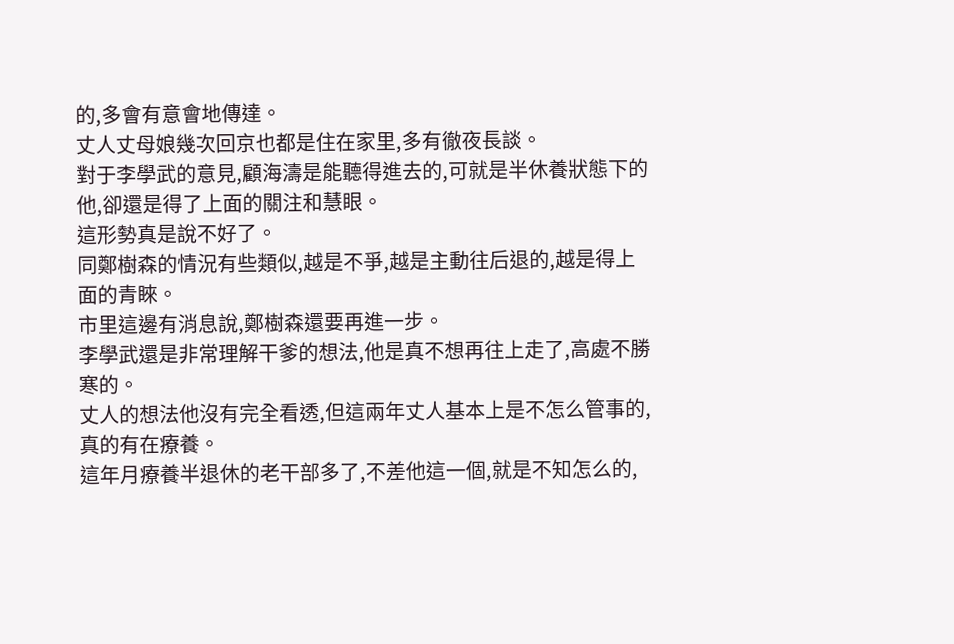的,多會有意會地傳達。
丈人丈母娘幾次回京也都是住在家里,多有徹夜長談。
對于李學武的意見,顧海濤是能聽得進去的,可就是半休養狀態下的他,卻還是得了上面的關注和慧眼。
這形勢真是說不好了。
同鄭樹森的情況有些類似,越是不爭,越是主動往后退的,越是得上面的青睞。
市里這邊有消息說,鄭樹森還要再進一步。
李學武還是非常理解干爹的想法,他是真不想再往上走了,高處不勝寒的。
丈人的想法他沒有完全看透,但這兩年丈人基本上是不怎么管事的,真的有在療養。
這年月療養半退休的老干部多了,不差他這一個,就是不知怎么的,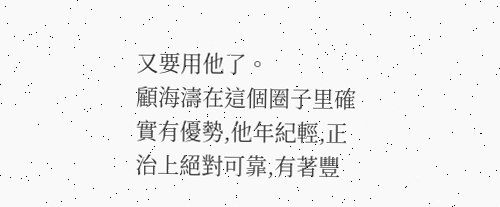又要用他了。
顧海濤在這個圈子里確實有優勢,他年紀輕,正治上絕對可靠,有著豐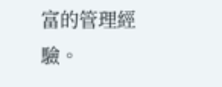富的管理經驗。